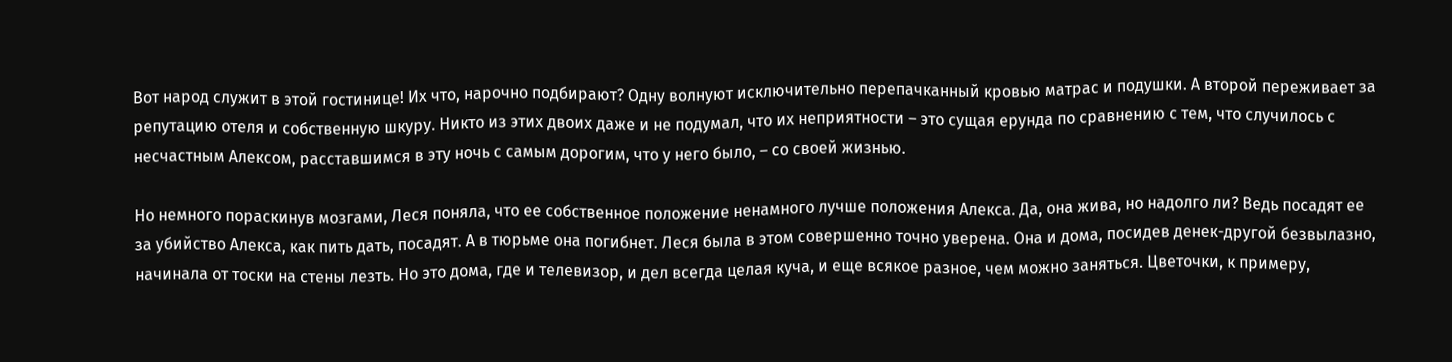Вот народ служит в этой гостинице! Их что, нарочно подбирают? Одну волнуют исключительно перепачканный кровью матрас и подушки. А второй переживает за репутацию отеля и собственную шкуру. Никто из этих двоих даже и не подумал, что их неприятности – это сущая ерунда по сравнению с тем, что случилось с несчастным Алексом, расставшимся в эту ночь с самым дорогим, что у него было, – со своей жизнью.

Но немного пораскинув мозгами, Леся поняла, что ее собственное положение ненамного лучше положения Алекса. Да, она жива, но надолго ли? Ведь посадят ее за убийство Алекса, как пить дать, посадят. А в тюрьме она погибнет. Леся была в этом совершенно точно уверена. Она и дома, посидев денек-другой безвылазно, начинала от тоски на стены лезть. Но это дома, где и телевизор, и дел всегда целая куча, и еще всякое разное, чем можно заняться. Цветочки, к примеру,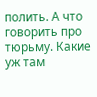полить. А что говорить про тюрьму. Какие уж там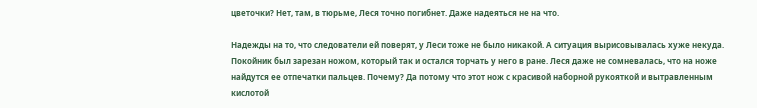цветочки? Нет, там, в тюрьме, Леся точно погибнет. Даже надеяться не на что.

Надежды на то, что следователи ей поверят, у Леси тоже не было никакой. А ситуация вырисовывалась хуже некуда. Покойник был зарезан ножом, который так и остался торчать у него в ране. Леся даже не сомневалась, что на ноже найдутся ее отпечатки пальцев. Почему? Да потому что этот нож с красивой наборной рукояткой и вытравленным кислотой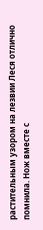растительным узором на лезвии Леся отлично помнила. Нож вместе с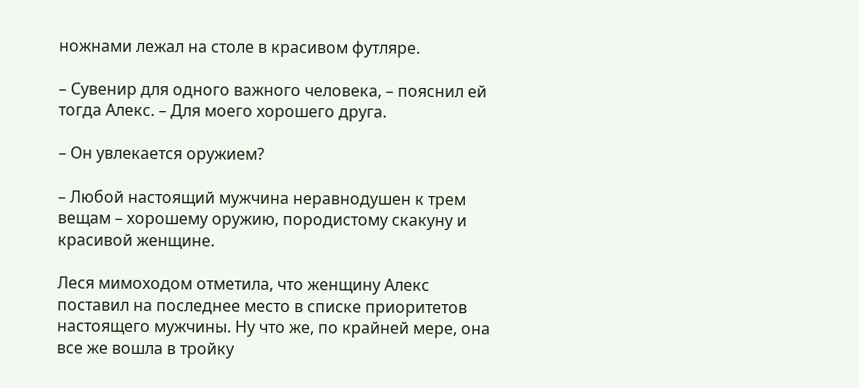ножнами лежал на столе в красивом футляре.

– Сувенир для одного важного человека, – пояснил ей тогда Алекс. – Для моего хорошего друга.

– Он увлекается оружием?

– Любой настоящий мужчина неравнодушен к трем вещам – хорошему оружию, породистому скакуну и красивой женщине.

Леся мимоходом отметила, что женщину Алекс поставил на последнее место в списке приоритетов настоящего мужчины. Ну что же, по крайней мере, она все же вошла в тройку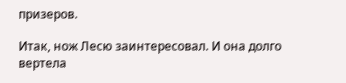призеров.

Итак, нож Лесю заинтересовал. И она долго вертела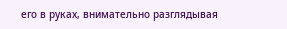его в руках, внимательно разглядывая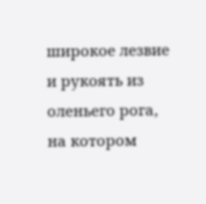широкое лезвие и рукоять из оленьего рога, на котором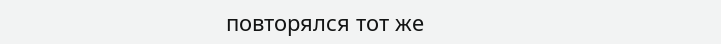повторялся тот же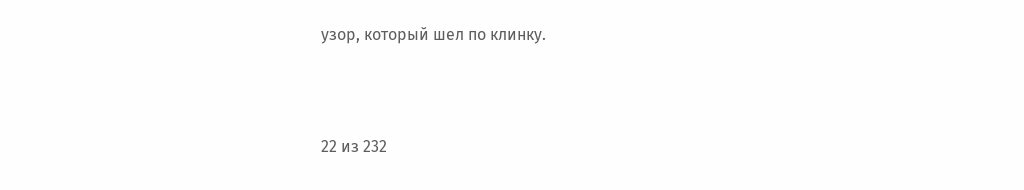узор, который шел по клинку.



22 из 232